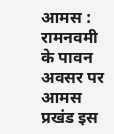आमस : रामनवमी के पावन अवसर पर आमस प्रखंड इस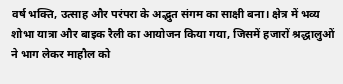वर्ष भक्ति, उत्साह और परंपरा के अद्भुत संगम का साक्षी बना। क्षेत्र में भव्य शोभा यात्रा और बाइक रैली का आयोजन किया गया, जिसमें हजारों श्रद्धालुओं ने भाग लेकर माहौल को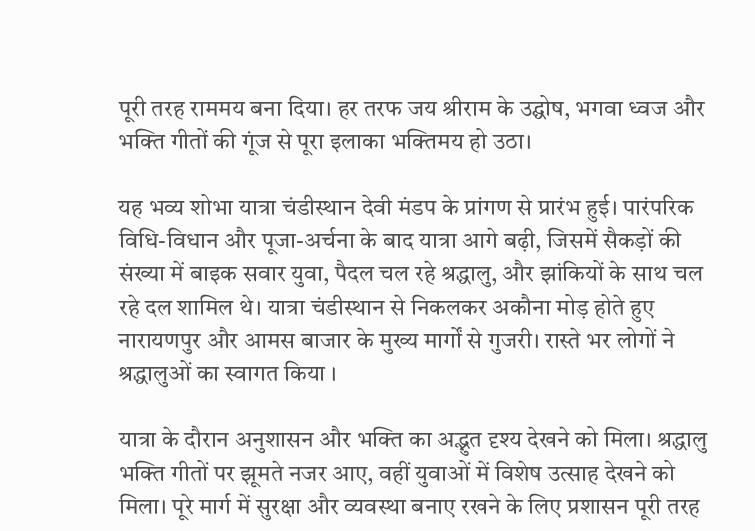पूरी तरह राममय बना दिया। हर तरफ जय श्रीराम के उद्घोष, भगवा ध्वज और भक्ति गीतों की गूंज से पूरा इलाका भक्तिमय हो उठा।

यह भव्य शोभा यात्रा चंडीस्थान देवी मंडप के प्रांगण से प्रारंभ हुई। पारंपरिक विधि-विधान और पूजा-अर्चना के बाद यात्रा आगे बढ़ी, जिसमें सैकड़ों की संख्या में बाइक सवार युवा, पैदल चल रहे श्रद्धालु, और झांकियों के साथ चल रहे दल शामिल थे। यात्रा चंडीस्थान से निकलकर अकौना मोड़ होते हुए नारायणपुर और आमस बाजार के मुख्य मार्गों से गुजरी। रास्ते भर लोगों ने श्रद्धालुओं का स्वागत किया ।

यात्रा के दौरान अनुशासन और भक्ति का अद्भुत दृश्य देखने को मिला। श्रद्धालु भक्ति गीतों पर झूमते नजर आए, वहीं युवाओं में विशेष उत्साह देखने को मिला। पूरे मार्ग में सुरक्षा और व्यवस्था बनाए रखने के लिए प्रशासन पूरी तरह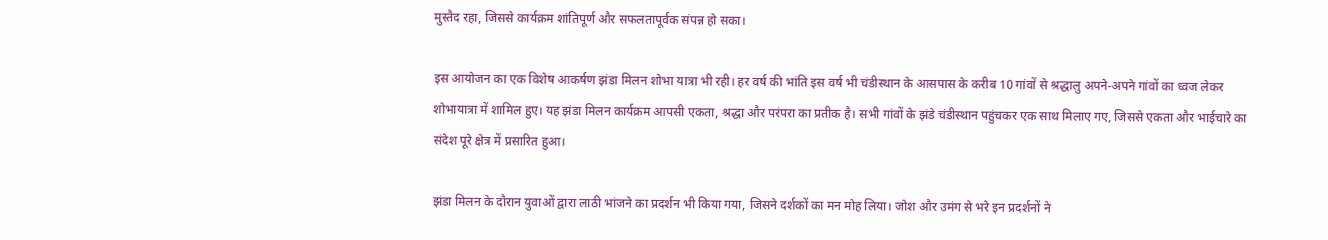मुस्तैद रहा, जिससे कार्यक्रम शांतिपूर्ण और सफलतापूर्वक संपन्न हो सका।

इस आयोजन का एक विशेष आकर्षण झंडा मिलन शोभा यात्रा भी रही। हर वर्ष की भांति इस वर्ष भी चंडीस्थान के आसपास के करीब 10 गांवों से श्रद्धालु अपने-अपने गांवों का ध्वज लेकर शोभायात्रा में शामिल हुए। यह झंडा मिलन कार्यक्रम आपसी एकता, श्रद्धा और परंपरा का प्रतीक है। सभी गांवों के झंडे चंडीस्थान पहुंचकर एक साथ मिलाए गए, जिससे एकता और भाईचारे का संदेश पूरे क्षेत्र में प्रसारित हुआ।

झंडा मिलन के दौरान युवाओं द्वारा लाठी भांजने का प्रदर्शन भी किया गया, जिसने दर्शकों का मन मोह लिया। जोश और उमंग से भरे इन प्रदर्शनों ने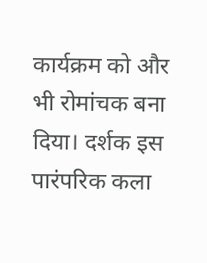कार्यक्रम को और भी रोमांचक बना दिया। दर्शक इस पारंपरिक कला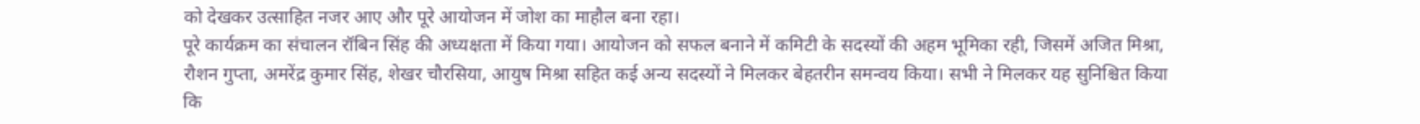को देखकर उत्साहित नजर आए और पूरे आयोजन में जोश का माहौल बना रहा।
पूरे कार्यक्रम का संचालन रॉबिन सिंह की अध्यक्षता में किया गया। आयोजन को सफल बनाने में कमिटी के सदस्यों की अहम भूमिका रही, जिसमें अजित मिश्रा, रौशन गुप्ता, अमरेंद्र कुमार सिंह, शेखर चौरसिया, आयुष मिश्रा सहित कई अन्य सदस्यों ने मिलकर बेहतरीन समन्वय किया। सभी ने मिलकर यह सुनिश्चित किया कि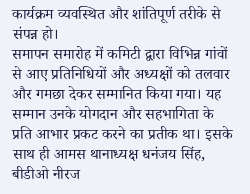कार्यक्रम व्यवस्थित और शांतिपूर्ण तरीके से संपन्न हो।
समापन समारोह में कमिटी द्वारा विभिन्न गांवों से आए प्रतिनिधियों और अध्यक्षों को तलवार और गमछा देकर सम्मानित किया गया। यह सम्मान उनके योगदान और सहभागिता के प्रति आभार प्रकट करने का प्रतीक था। इसके साथ ही आमस थानाध्यक्ष धनंजय सिंह, बीडीओ नीरज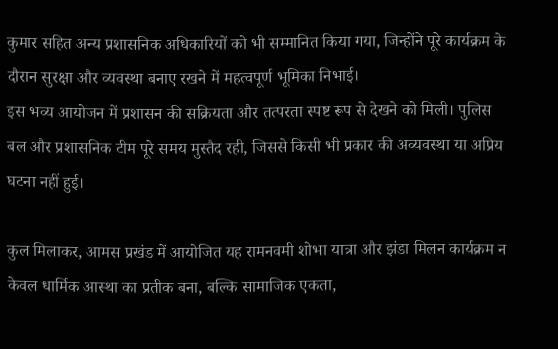कुमार सहित अन्य प्रशासनिक अधिकारियों को भी सम्मानित किया गया, जिन्होंने पूरे कार्यक्रम के दौरान सुरक्षा और व्यवस्था बनाए रखने में महत्वपूर्ण भूमिका निभाई।
इस भव्य आयोजन में प्रशासन की सक्रियता और तत्परता स्पष्ट रूप से देखने को मिली। पुलिस बल और प्रशासनिक टीम पूरे समय मुस्तैद रही, जिससे किसी भी प्रकार की अव्यवस्था या अप्रिय घटना नहीं हुई।

कुल मिलाकर, आमस प्रखंड में आयोजित यह रामनवमी शोभा यात्रा और झंडा मिलन कार्यक्रम न केवल धार्मिक आस्था का प्रतीक बना, बल्कि सामाजिक एकता,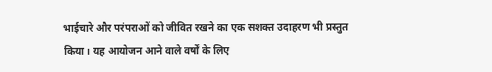भाईचारे और परंपराओं को जीवित रखने का एक सशक्त उदाहरण भी प्रस्तुत किया। यह आयोजन आने वाले वर्षों के लिए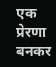एक प्रेरणा बनकर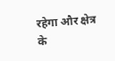रहेगा और क्षेत्र के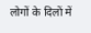लोगों के दिलों में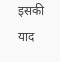इसकी याद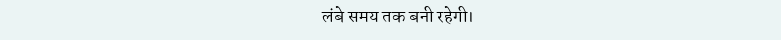लंबे समय तक बनी रहेगी।